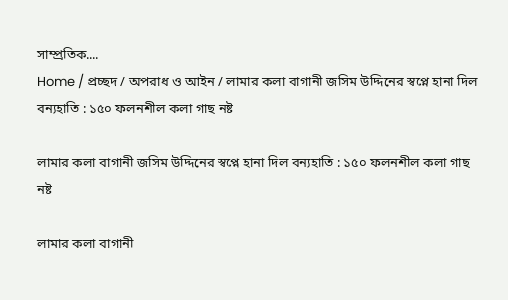সাম্প্রতিক....
Home / প্রচ্ছদ / অপরাধ ও আইন / লামার কলা বাগানী জসিম উদ্দিনের স্বপ্নে হানা দিল বন্যহাতি : ১৫০ ফলনশীল কলা গাছ নষ্ট

লামার কলা বাগানী জসিম উদ্দিনের স্বপ্নে হানা দিল বন্যহাতি : ১৫০ ফলনশীল কলা গাছ নষ্ট

লামার কলা বাগানী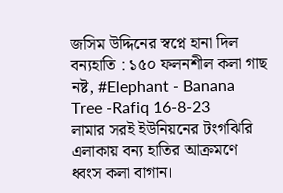জসিম উদ্দিনের স্বপ্নে হানা দিল বন্যহাতি : ১৫০ ফলনশীল কলা গাছ নষ্ট, #Elephant - Banana Tree -Rafiq 16-8-23
লামার সরই ইউনিয়নের টংগঝিরি এলাকায় বন্য হাতির আক্রমণে ধ্বংস কলা বাগান।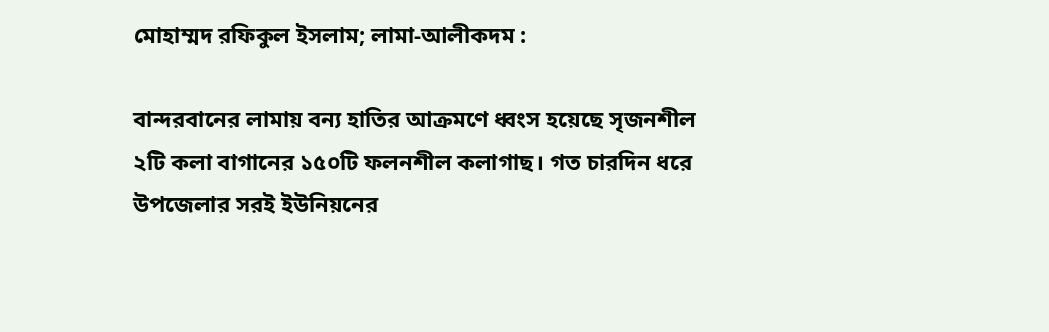মোহাম্মদ রফিকুল ইসলাম; লামা-আলীকদম :

বান্দরবানের লামায় বন্য হাতির আক্রমণে ধ্বংস হয়েছে সৃজনশীল ২টি কলা বাগানের ১৫০টি ফলনশীল কলাগাছ। গত চারদিন ধরে উপজেলার সরই ইউনিয়নের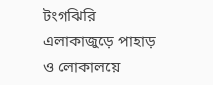টংগঝিরি এলাকাজুড়ে পাহাড় ও লোকালয়ে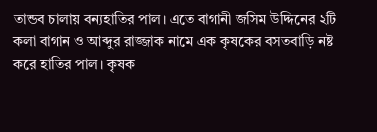তান্ডব চালায় বন্যহাতির পাল। এতে বাগানী জসিম উদ্দিনের ২টি কলা বাগান ও আব্দুর রাজ্জাক নামে এক কৃষকের বসতবাড়ি নষ্ট করে হাতির পাল। কৃষক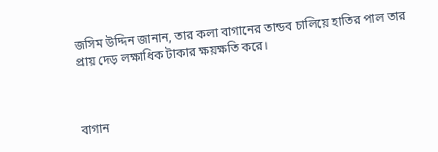জসিম উদ্দিন জানান, তার কলা বাগানের তান্ডব চালিয়ে হাতির পাল তার প্রায় দেড় লক্ষাধিক টাকার ক্ষয়ক্ষতি করে।



বাগান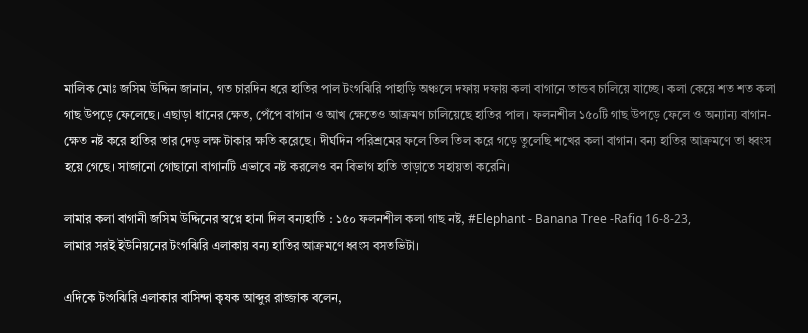মালিক মোঃ জসিম উদ্দিন জানান, গত চারদিন ধরে হাতির পাল টংগঝিরি পাহাড়ি অঞ্চলে দফায় দফায় কলা বাগানে তান্ডব চালিয়ে যাচ্ছে। কলা কেয়ে শত শত কলা গাছ উপড়ে ফেলেছে। এছাড়া ধানের ক্ষেত, পেঁপে বাগান ও আখ ক্ষেতেও আক্রমণ চালিয়েছে হাতির পাল। ফলনশীল ১৫০টি গাছ উপড়ে ফেলে ও অন্যান্য বাগান-ক্ষেত নষ্ট করে হাতির তার দেড় লক্ষ টাকার ক্ষতি করেছে। দীর্ঘদিন পরিশ্রমের ফলে তিল তিল করে গড়ে তুলেছি শখের কলা বাগান। বন্য হাতির আক্রমণে তা ধ্বংস হয়ে গেছে। সাজানো গোছানো বাগানটি এভাবে নষ্ট করলেও বন বিভাগ হাতি তাড়াতে সহায়তা করেনি।

লামার কলা বাগানী জসিম উদ্দিনের স্বপ্নে হানা দিল বন্যহাতি : ১৫০ ফলনশীল কলা গাছ নষ্ট, #Elephant - Banana Tree -Rafiq 16-8-23,
লামার সরই ইউনিয়নের টংগঝিরি এলাকায় বন্য হাতির আক্রমণে ধ্বংস বসতভিটা।

এদিকে টংগঝিরি এলাকার বাসিন্দা কৃষক আব্দুর রাজ্জাক বলেন,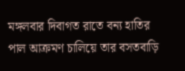মঙ্গলবার দিবাগত রাতে বন্য হাতির পাল আক্রমণ চালিয়ে তার বসতবাড়ি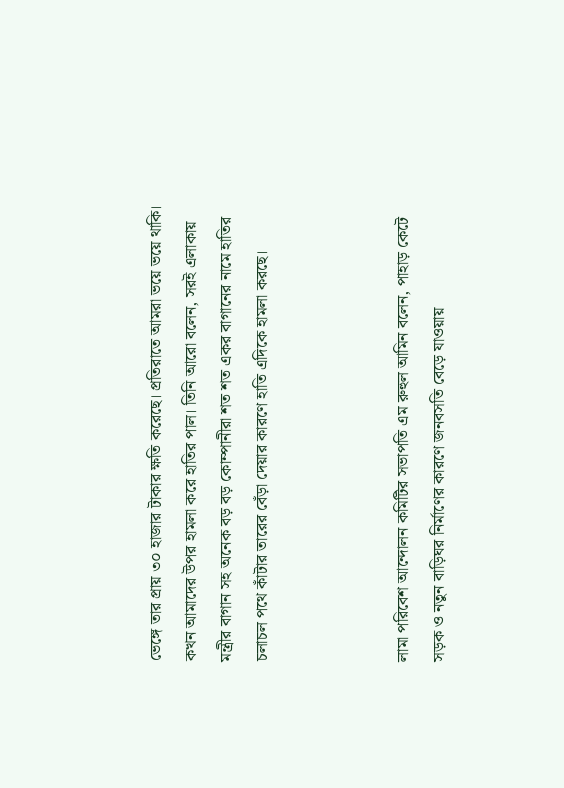ভেঙ্গে তার প্রায় ৩০ হাজার টাকার ক্ষতি করেছে। প্রতিরাতে আমরা ভয়ে ভয়ে থাকি। কখন আমাদের উপর হামলা করে হাতির পাল। তিনি আরো বলেন, সরই এলাকায় মন্ত্রীর বাগান সহ অনেক বড় বড় কোম্পানীরা শত শত একর বাগানের নামে হাতির চলাচল পথে কাঁটার তারের বেঁড়া দেয়ার কারণে হাতি এদিকে হামলা করছে।



লামা পরিবেশ আন্দোলন কমিটির সভাপতি এম রুহুল আমিন বলেন, পাহাড় কেটে সড়ক ও নতুন বাড়িঘর নির্মাণের কারণে জনবসতি বেড়ে যাওয়ায়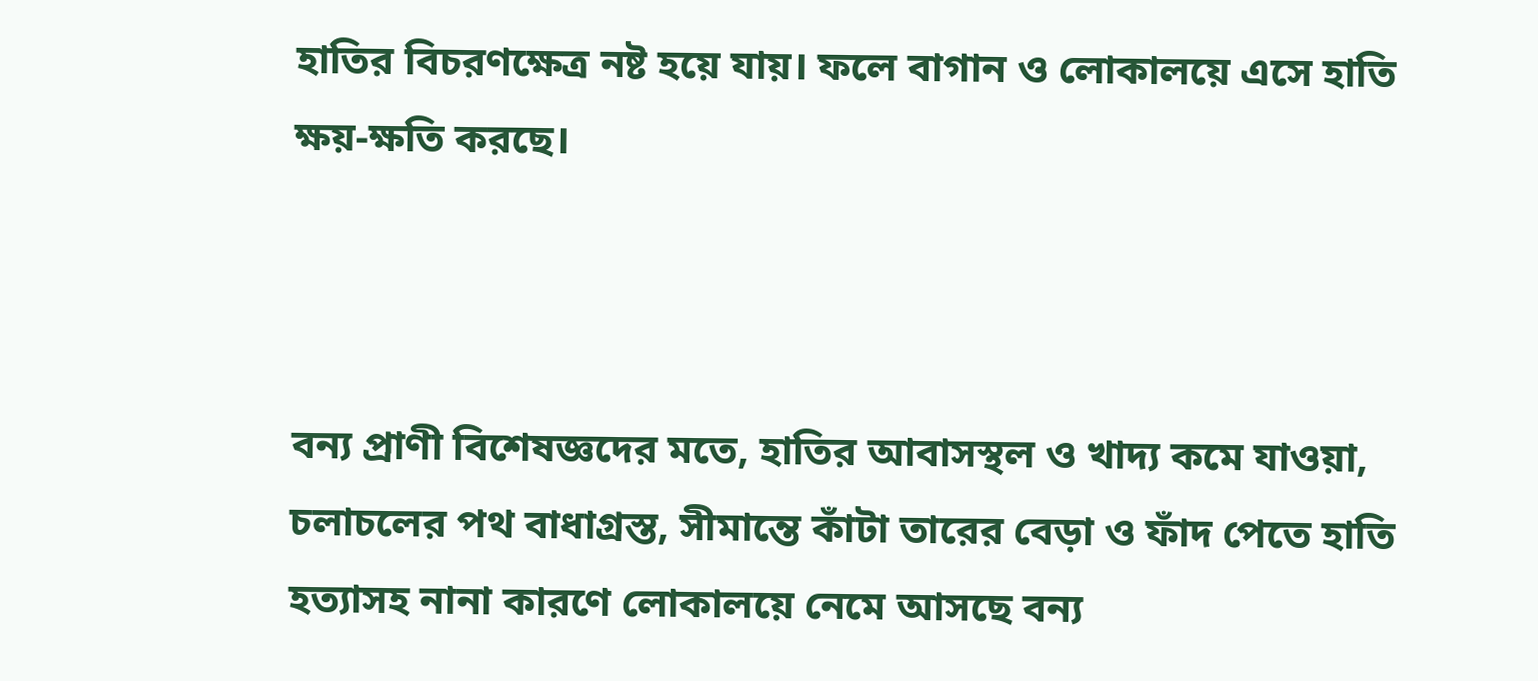হাতির বিচরণক্ষেত্র নষ্ট হয়ে যায়। ফলে বাগান ও লোকালয়ে এসে হাতি ক্ষয়-ক্ষতি করছে।



বন্য প্রাণী বিশেষজ্ঞদের মতে, হাতির আবাসস্থল ও খাদ্য কমে যাওয়া, চলাচলের পথ বাধাগ্রস্ত, সীমান্তে কাঁটা তারের বেড়া ও ফাঁদ পেতে হাতি হত্যাসহ নানা কারণে লোকালয়ে নেমে আসছে বন্য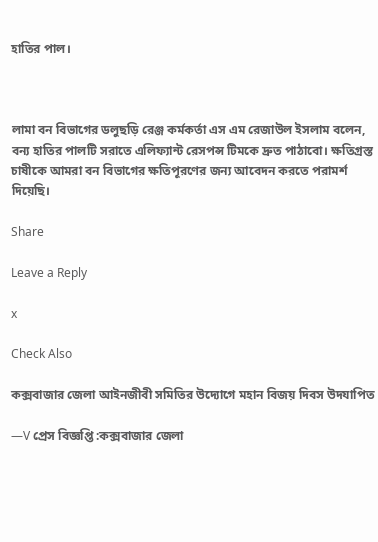হাতির পাল।



লামা বন বিভাগের ডলুছড়ি রেঞ্জ কর্মকর্তা এস এম রেজাউল ইসলাম বলেন, বন্য হাতির পালটি সরাতে এলিফ্যান্ট রেসপন্স টিমকে দ্রুত পাঠাবো। ক্ষতিগ্রস্ত চাষীকে আমরা বন বিভাগের ক্ষতিপূরণের জন্য আবেদন করতে পরামর্শ দিয়েছি।

Share

Leave a Reply

x

Check Also

কক্সবাজার জেলা আইনজীবী সমিতির উদ্যোগে মহান বিজয় দিবস উদযাপিত

—V প্রেস বিজ্ঞপ্তি :কক্সবাজার জেলা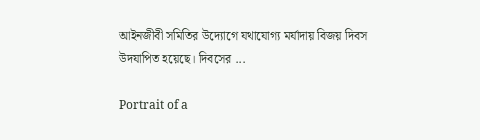আইনজীবী সমিতির উদ্যোগে যথাযোগ্য মর্যাদায় বিজয় দিবস উদযাপিত হয়েছে। দিবসের ...

Portrait of a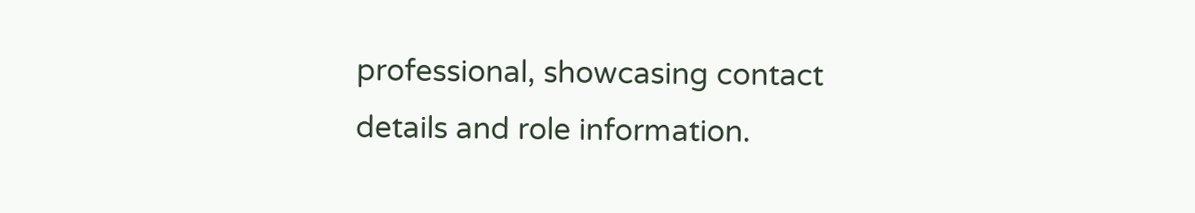professional, showcasing contact details and role information.